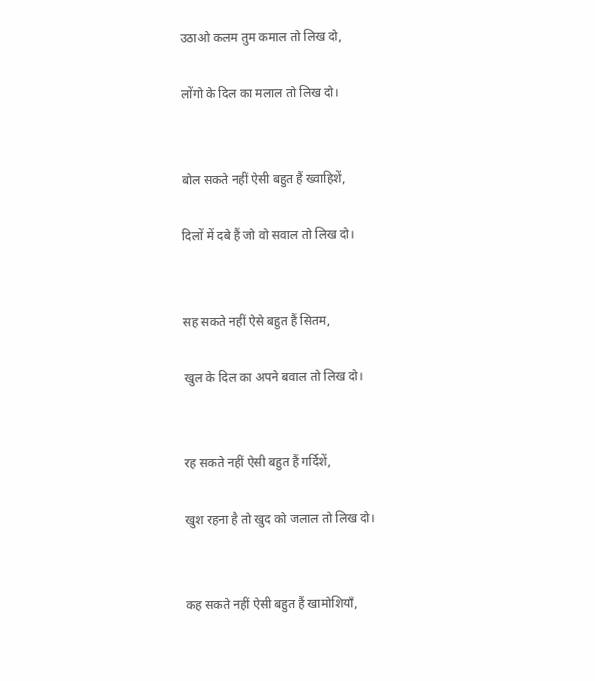उठाओ कलम तुम कमाल तो लिख दो,

लोंगो के दिल का मलाल तो लिख दो।


बोल सकते नहीं ऐसी बहुत हैं ख्वाहिशें,

दिलों में दबे हैं जो वो सवाल तो लिख दो।


सह सकते नहीं ऐसे बहुत हैं सितम,

खुल के दिल का अपने बवाल तो लिख दो।


रह सकते नहीं ऐसी बहुत हैं गर्दिशें,

खुश रहना है तो खुद को जलाल तो लिख दो।


कह सकते नहीं ऐसी बहुत हैं खामोशियाँ,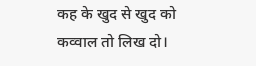कह के खुद से खुद को कव्वाल तो लिख दो।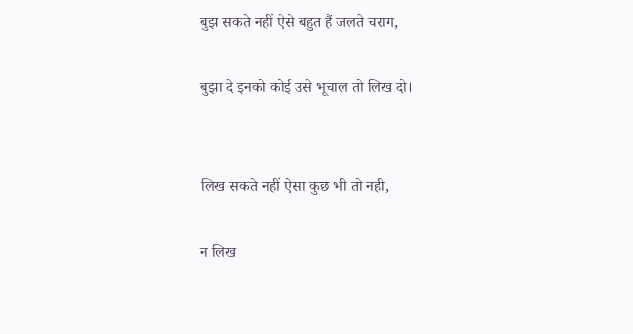बुझ सकते नहीं ऐसे बहुत हैं जलते चराग,

बुझा दे इनको कोई उसे भूचाल तो लिख दो।


लिख सकते नहीं ऐसा कुछ भी तो नही,

न लिख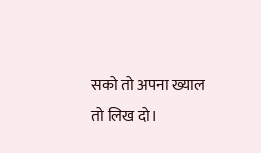सको तो अपना ख्याल तो लिख दो।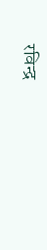रविन्द्र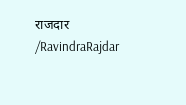राजदार  /RavindraRajdar